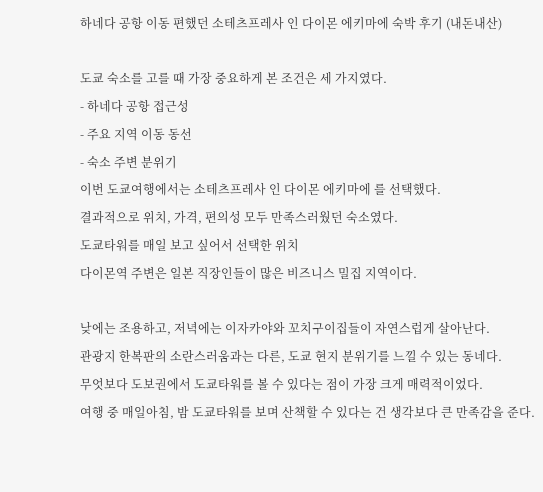하네다 공항 이동 편했던 소테츠프레사 인 다이몬 에키마에 숙박 후기 (내돈내산)

도쿄 숙소를 고를 때 가장 중요하게 본 조건은 세 가지였다.
- 하네다 공항 접근성
- 주요 지역 이동 동선
- 숙소 주변 분위기
이번 도쿄여행에서는 소테츠프레사 인 다이몬 에키마에 를 선택했다.
결과적으로 위치, 가격, 편의성 모두 만족스러웠던 숙소였다.
도쿄타워를 매일 보고 싶어서 선택한 위치
다이몬역 주변은 일본 직장인들이 많은 비즈니스 밀집 지역이다.

낮에는 조용하고, 저녁에는 이자카야와 꼬치구이집들이 자연스럽게 살아난다.
관광지 한복판의 소란스러움과는 다른, 도쿄 현지 분위기를 느낄 수 있는 동네다.
무엇보다 도보권에서 도쿄타워를 볼 수 있다는 점이 가장 크게 매력적이었다.
여행 중 매일아침, 밤 도쿄타워를 보며 산책할 수 있다는 건 생각보다 큰 만족감을 준다.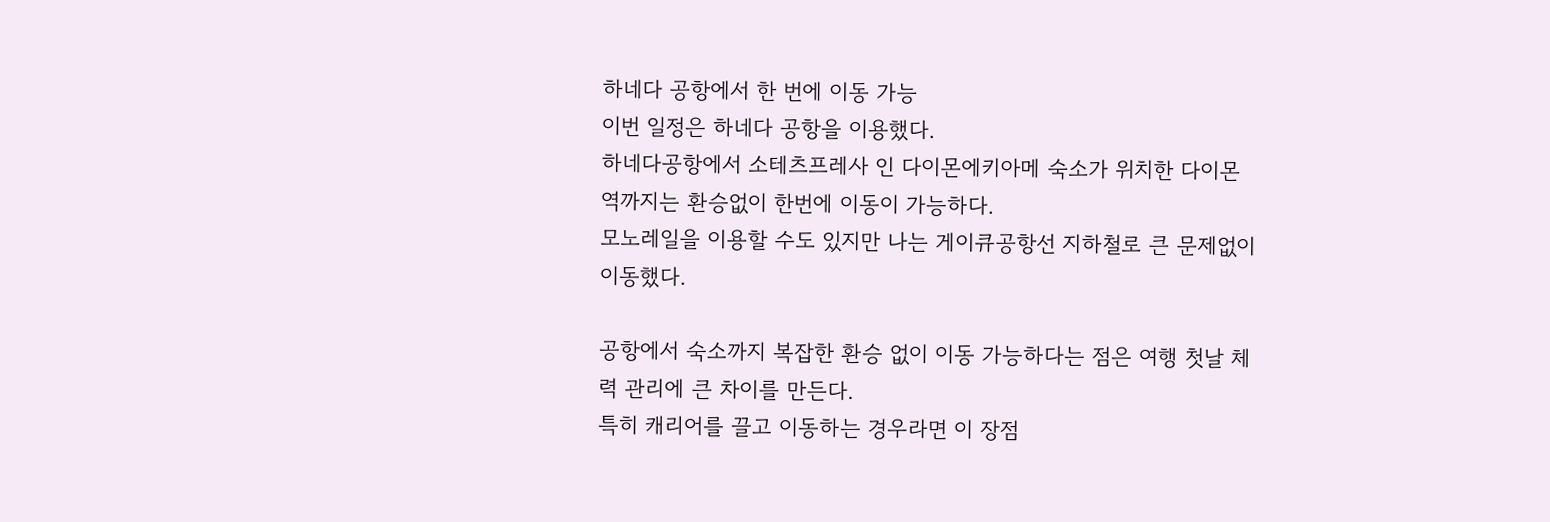하네다 공항에서 한 번에 이동 가능
이번 일정은 하네다 공항을 이용했다.
하네다공항에서 소테츠프레사 인 다이몬에키아메 숙소가 위치한 다이몬역까지는 환승없이 한번에 이동이 가능하다.
모노레일을 이용할 수도 있지만 나는 게이큐공항선 지하철로 큰 문제없이 이동했다.

공항에서 숙소까지 복잡한 환승 없이 이동 가능하다는 점은 여행 첫날 체력 관리에 큰 차이를 만든다.
특히 캐리어를 끌고 이동하는 경우라면 이 장점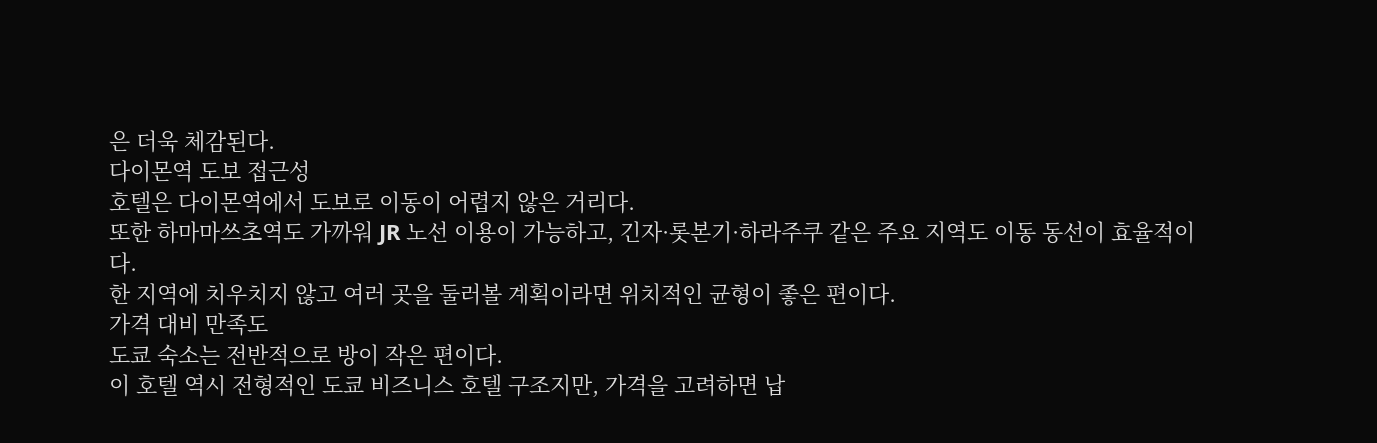은 더욱 체감된다.
다이몬역 도보 접근성
호텔은 다이몬역에서 도보로 이동이 어렵지 않은 거리다.
또한 하마마쓰초역도 가까워 JR 노선 이용이 가능하고, 긴자·롯본기·하라주쿠 같은 주요 지역도 이동 동선이 효율적이다.
한 지역에 치우치지 않고 여러 곳을 둘러볼 계획이라면 위치적인 균형이 좋은 편이다.
가격 대비 만족도
도쿄 숙소는 전반적으로 방이 작은 편이다.
이 호텔 역시 전형적인 도쿄 비즈니스 호텔 구조지만, 가격을 고려하면 납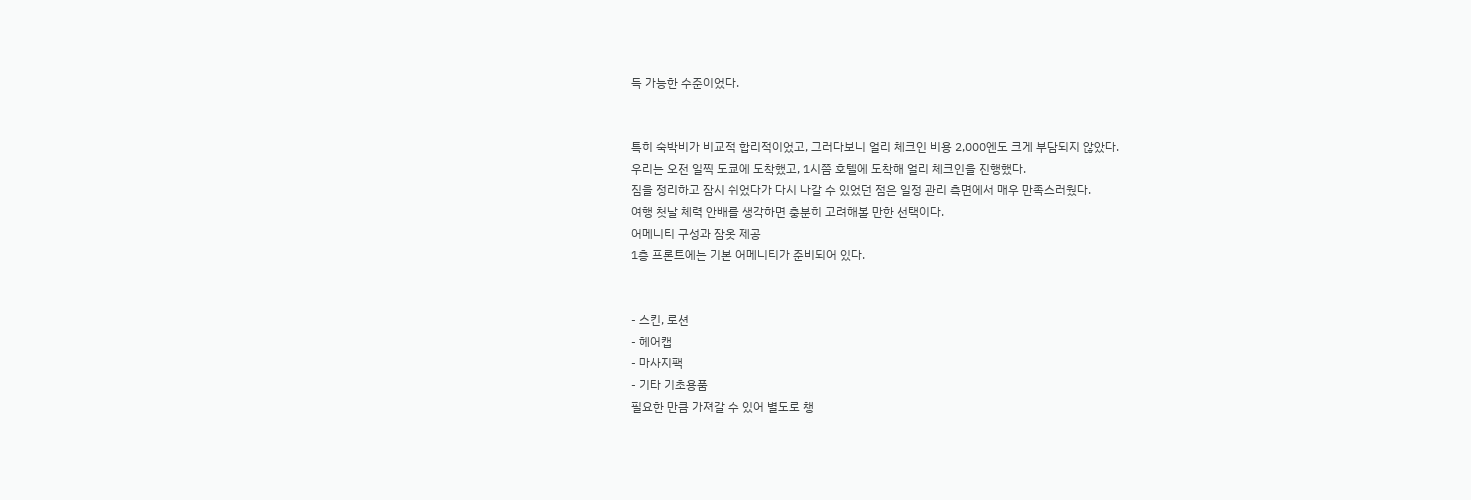득 가능한 수준이었다.


특히 숙박비가 비교적 합리적이었고, 그러다보니 얼리 체크인 비용 2,000엔도 크게 부담되지 않았다.
우리는 오전 일찍 도쿄에 도착했고, 1시쯤 호텔에 도착해 얼리 체크인을 진행했다.
짐을 정리하고 잠시 쉬었다가 다시 나갈 수 있었던 점은 일정 관리 측면에서 매우 만족스러웠다.
여행 첫날 체력 안배를 생각하면 충분히 고려해볼 만한 선택이다.
어메니티 구성과 잠옷 제공
1층 프론트에는 기본 어메니티가 준비되어 있다.


- 스킨, 로션
- 헤어캡
- 마사지팩
- 기타 기초용품
필요한 만큼 가져갈 수 있어 별도로 챙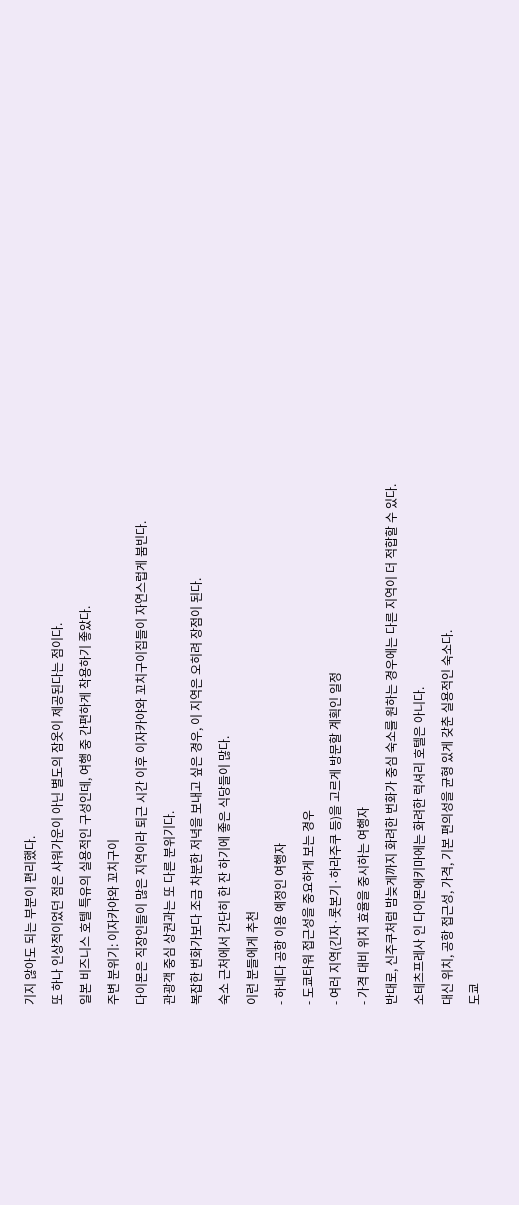기지 않아도 되는 부분이 편리했다.
또 하나 인상적이었던 점은 샤워가운이 아닌 별도의 잠옷이 제공된다는 점이다.
일본 비즈니스 호텔 특유의 실용적인 구성인데, 여행 중 간편하게 착용하기 좋았다.
주변 분위기: 이자카야와 꼬치구이
다이몬은 직장인들이 많은 지역이라 퇴근 시간 이후 이자카야와 꼬치구이집들이 자연스럽게 붐빈다.
관광객 중심 상권과는 또 다른 분위기다.
복잡한 번화가보다 조금 차분한 저녁을 보내고 싶은 경우, 이 지역은 오히려 장점이 된다.
숙소 근처에서 간단히 한 잔 하기에 좋은 식당들이 많다.
이런 분들에게 추천
- 하네다 공항 이용 예정인 여행자
- 도쿄타워 접근성을 중요하게 보는 경우
- 여러 지역(긴자·롯본기·하라주쿠 등)을 고르게 방문할 계획인 일정
- 가격 대비 위치 효율을 중시하는 여행자
반대로, 신주쿠처럼 밤늦게까지 화려한 번화가 중심 숙소를 원하는 경우에는 다른 지역이 더 적합할 수 있다.
소테츠프레사 인 다이몬에키마에는 화려한 럭셔리 호텔은 아니다.
대신 위치, 공항 접근성, 가격, 기본 편의성을 균형 있게 갖춘 실용적인 숙소다.
도쿄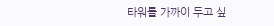타워를 가까이 두고 싶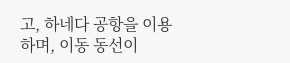고, 하네다 공항을 이용하며, 이동 동선이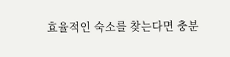효율적인 숙소를 찾는다면 충분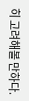히 고려해볼 만하다.